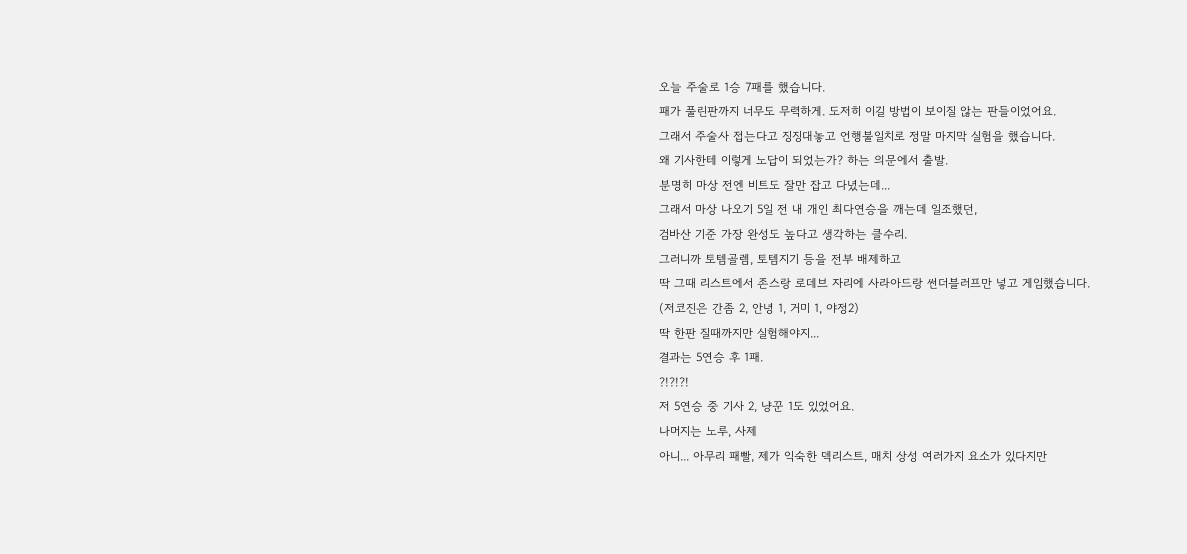오늘 주술로 1승 7패를 했습니다.
패가 풀린판까지 너무도 무력하게. 도저히 이길 방법이 보이질 않는 판들이었어요.
그래서 주술사 접는다고 징징대놓고 언행불일치로 정말 마지막 실험을 했습니다.
왜 기사한테 이렇게 노답이 되었는가? 하는 의문에서 출발.
분명히 마상 전엔 비트도 잘만 잡고 다녔는데...
그래서 마상 나오기 5일 전 내 개인 최다연승을 깨는데 일조했던,
검바산 기준 가장 완성도 높다고 생각하는 클수리.
그러니까 토템골렘, 토템지기 등을 전부 배제하고
딱 그때 리스트에서 존스랑 로데브 자리에 사라아드랑 썬더블러프만 넣고 게임했습니다.
(저코진은 간좀 2, 안녕 1, 거미 1, 야정2)
딱 한판 질때까지만 실험해야지...
결과는 5연승 후 1패.
?!?!?!
저 5연승 중 기사 2, 냥꾼 1도 있었어요.
나머지는 노루, 사제
아니... 아무리 패빨, 제가 익숙한 덱리스트, 매치 상성 여러가지 요소가 있다지만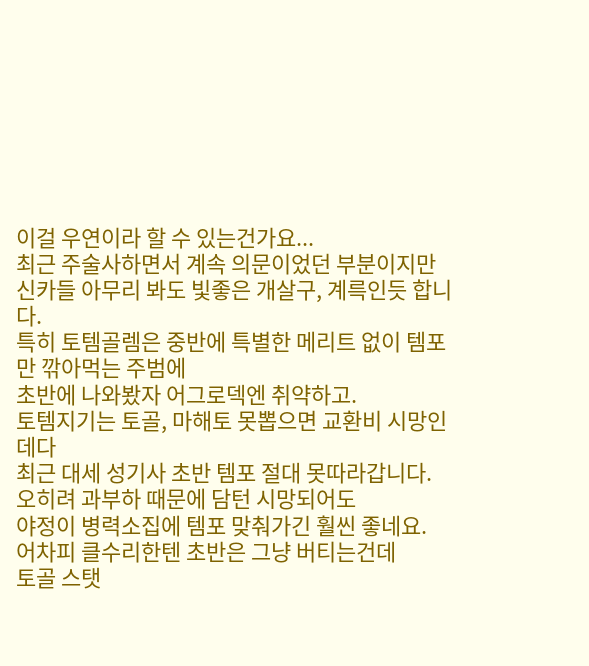이걸 우연이라 할 수 있는건가요...
최근 주술사하면서 계속 의문이었던 부분이지만
신카들 아무리 봐도 빛좋은 개살구, 계륵인듯 합니다.
특히 토템골렘은 중반에 특별한 메리트 없이 템포만 깎아먹는 주범에
초반에 나와봤자 어그로덱엔 취약하고.
토템지기는 토골, 마해토 못뽑으면 교환비 시망인데다
최근 대세 성기사 초반 템포 절대 못따라갑니다.
오히려 과부하 때문에 담턴 시망되어도
야정이 병력소집에 템포 맞춰가긴 훨씬 좋네요.
어차피 클수리한텐 초반은 그냥 버티는건데
토골 스탯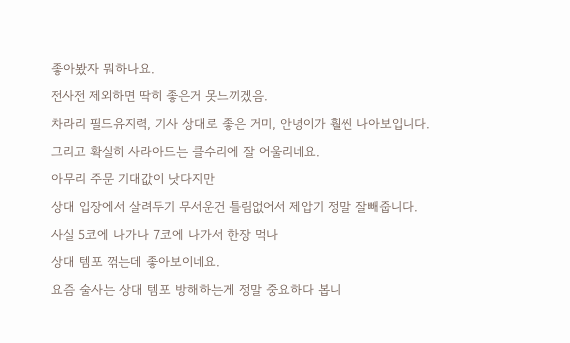좋아봤자 뭐하나요.
전사전 제외하면 딱히 좋은거 못느끼겠음.
차라리 필드유지력, 기사 상대로 좋은 거미, 안녕이가 훨씬 나아보입니다.
그리고 확실히 사라아드는 클수리에 잘 어울리네요.
아무리 주문 기대값이 낫다지만
상대 입장에서 살려두기 무서운건 틀림없어서 제압기 정말 잘빼줍니다.
사실 5코에 나가나 7코에 나가서 한장 먹나
상대 템포 꺾는데 좋아보이네요.
요즘 술사는 상대 템포 방해하는게 정말 중요하다 봅니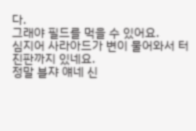다.
그래야 필드를 먹을 수 있어요.
심지어 사라아드가 변이 물어와서 터진판까지 있네요.
정말 블쟈 얘네 신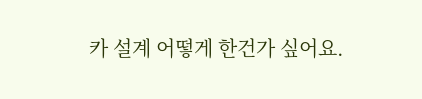카 설계 어떻게 한건가 싶어요.